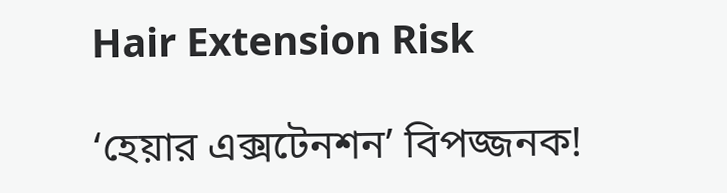Hair Extension Risk

‘হেয়ার এক্সটেনশন’ বিপজ্জনক!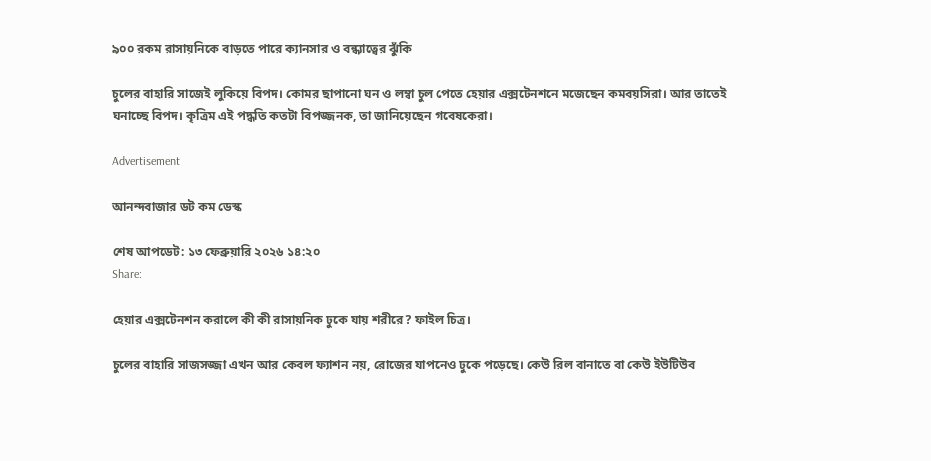৯০০ রকম রাসায়নিকে বাড়তে পারে ক্যানসার ও বন্ধ্যাত্বের ঝুঁকি

চুলের বাহারি সাজেই লুকিয়ে বিপদ। কোমর ছাপানো ঘন ও লম্বা চুল পেতে হেয়ার এক্সটেনশনে মজেছেন কমবয়সিরা। আর তাতেই ঘনাচ্ছে বিপদ। কৃত্রিম এই পদ্ধতি কতটা বিপজ্জনক, তা জানিয়েছেন গবেষকেরা।

Advertisement

আনন্দবাজার ডট কম ডেস্ক

শেষ আপডেট: ১৩ ফেব্রুয়ারি ২০২৬ ১৪:২০
Share:

হেয়ার এক্সটেনশন করালে কী কী রাসায়নিক ঢুকে যায় শরীরে? ফাইল চিত্র।

চুলের বাহারি সাজসজ্জা এখন আর কেবল ফ্যাশন নয়, রোজের যাপনেও ঢুকে পড়েছে। কেউ রিল বানাতে বা কেউ ইউটিউব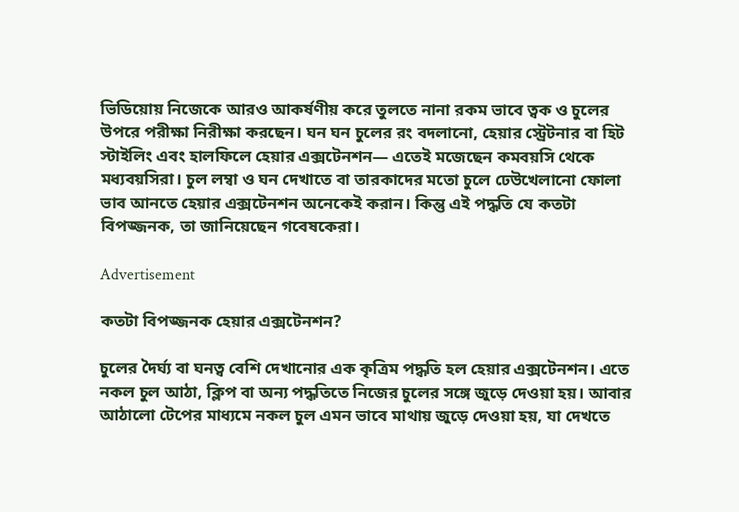ভিডিয়োয় নিজেকে আরও আকর্ষণীয় করে তুলতে নানা রকম ভাবে ত্বক ও চুলের উপরে পরীক্ষা নিরীক্ষা করছেন। ঘন ঘন চুলের রং বদলানো, হেয়ার স্ট্রেটনার বা হিট স্টাইলিং এবং হালফিলে হেয়ার এক্সটেনশন— এতেই মজেছেন কমবয়সি থেকে মধ্যবয়সিরা। চুল লম্বা ও ঘন দেখাতে বা তারকাদের মতো চুলে ঢেউখেলানো ফোলা ভাব আনতে হেয়ার এক্সটেনশন অনেকেই করান। কিন্তু এই পদ্ধতি যে কতটা বিপজ্জনক, তা জানিয়েছেন গবেষকেরা।

Advertisement

কতটা বিপজ্জনক হেয়ার এক্সটেনশন?

চুলের দৈর্ঘ্য বা ঘনত্ব বেশি দেখানোর এক কৃত্রিম পদ্ধতি হল হেয়ার এক্সটেনশন। এতে নকল চুল আঠা, ক্লিপ বা অন্য পদ্ধতিতে নিজের চুলের সঙ্গে জুড়ে দেওয়া হয়। আবার আঠালো টেপের মাধ্যমে নকল চুল এমন ভাবে মাথায় জুড়ে দেওয়া হয়, যা দেখতে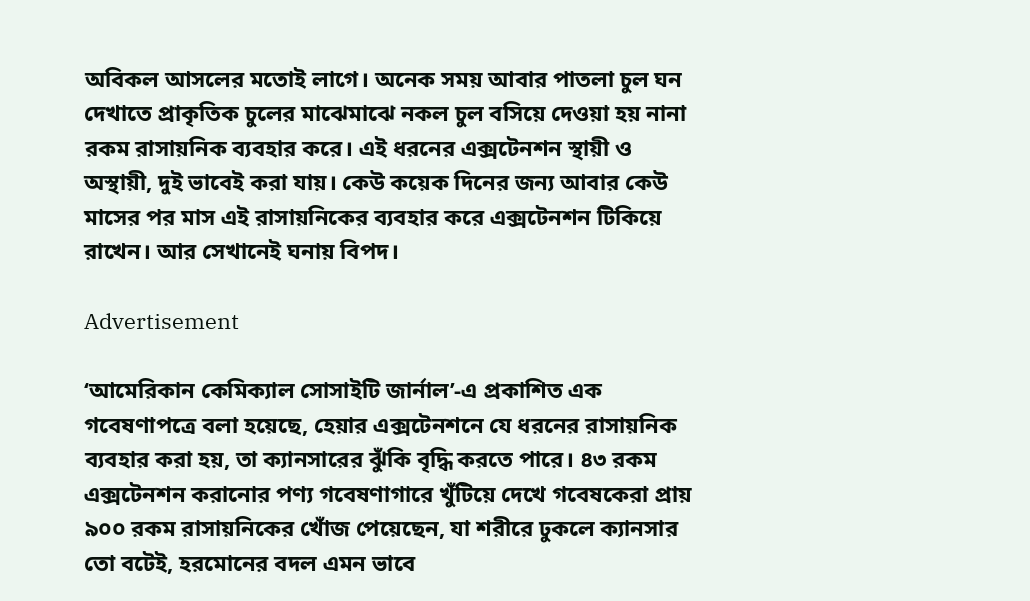অবিকল আসলের মতোই লাগে। অনেক সময় আবার পাতলা চুল ঘন দেখাতে প্রাকৃতিক চুলের মাঝেমাঝে নকল চুল বসিয়ে দেওয়া হয় নানা রকম রাসায়নিক ব্যবহার করে। এই ধরনের এক্সটেনশন স্থায়ী ও অস্থায়ী, দুই ভাবেই করা যায়। কেউ কয়েক দিনের জন্য আবার কেউ মাসের পর মাস এই রাসায়নিকের ব্যবহার করে এক্সটেনশন টিকিয়ে রাখেন। আর সেখানেই ঘনায় বিপদ।

Advertisement

‘আমেরিকান কেমিক্যাল সোসাইটি জার্নাল’-এ প্রকাশিত এক গবেষণাপত্রে বলা হয়েছে, হেয়ার এক্সটেনশনে যে ধরনের রাসায়নিক ব্যবহার করা হয়, তা ক্যানসারের ঝুঁকি বৃদ্ধি করতে পারে। ৪৩ রকম এক্সটেনশন করানোর পণ্য গবেষণাগারে খুঁটিয়ে দেখে গবেষকেরা প্রায় ৯০০ রকম রাসায়নিকের খোঁজ পেয়েছেন, যা শরীরে ঢুকলে ক্যানসার তো বটেই, হরমোনের বদল এমন ভাবে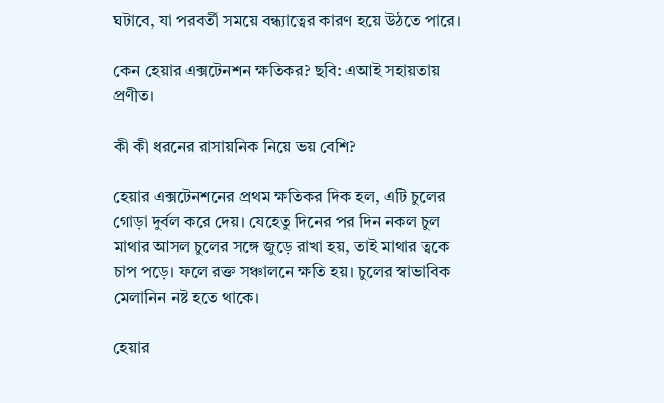ঘটাবে, যা পরবর্তী সময়ে বন্ধ্যাত্বের কারণ হয়ে উঠতে পারে।

কেন হেয়ার এক্সটেনশন ক্ষতিকর? ছবি: এআই সহায়তায় প্রণীত।

কী কী ধরনের রাসায়নিক নিয়ে ভয় বেশি?

হেয়ার এক্সটেনশনের প্রথম ক্ষতিকর দিক হল, এটি চুলের গোড়া দুর্বল করে দেয়। যেহেতু দিনের পর দিন নকল চুল মাথার আসল চুলের সঙ্গে জুড়ে রাখা হয়, তাই মাথার ত্বকে চাপ পড়ে। ফলে রক্ত সঞ্চালনে ক্ষতি হয়। চুলের স্বাভাবিক মেলানিন নষ্ট হতে থাকে।

হেয়ার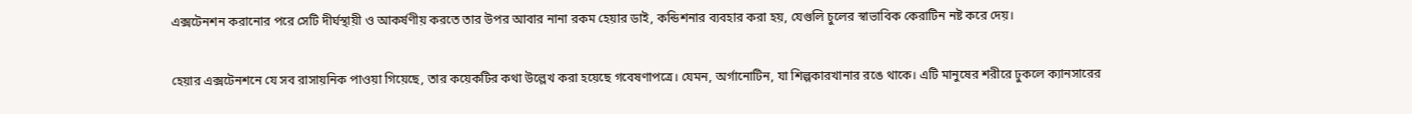এক্সটেনশন করানোর পরে সেটি দীর্ঘস্থায়ী ও আকর্ষণীয় করতে তার উপর আবার নানা রকম হেয়ার ডাই, কন্ডিশনার ব্যবহার করা হয়, যেগুলি চুলের স্বাভাবিক কেরাটিন নষ্ট করে দেয়।

হেয়ার এক্সটেনশনে যে সব রাসায়নিক পাওয়া গিয়েছে, তার কয়েকটির কথা উল্লেখ করা হয়েছে গবেষণাপত্রে। যেমন, অর্গানোটিন, যা শিল্পকারখানার রঙে থাকে। এটি মানুষের শরীরে ঢুকলে ক্যানসারের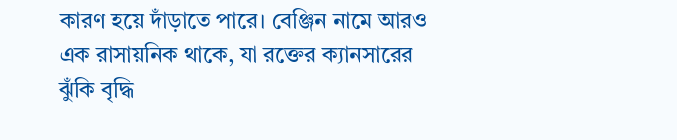কারণ হয়ে দাঁড়াতে পারে। বেঞ্জিন নামে আরও এক রাসায়নিক থাকে, যা রক্তের ক্যানসারের ঝুঁকি বৃদ্ধি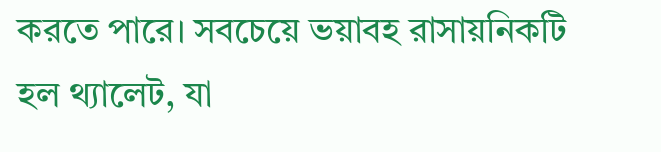করতে পারে। সবচেয়ে ভয়াবহ রাসায়নিকটি হল থ্যালেট, যা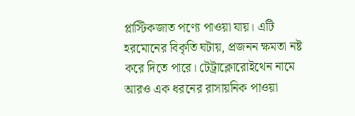প্লাস্টিকজাত পণ্যে পাওয়া যায়। এটি হরমোনের বিকৃতি ঘটায়, প্রজনন ক্ষমতা নষ্ট করে দিতে পারে। টেট্রাক্লোরোইথেন নামে আরও এক ধরনের রাসায়নিক পাওয়া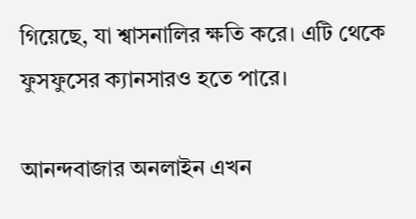গিয়েছে, যা শ্বাসনালির ক্ষতি করে। এটি থেকে ফুসফুসের ক্যানসারও হতে পারে।

আনন্দবাজার অনলাইন এখন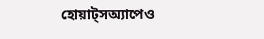হোয়াট্‌সঅ্যাপেও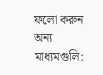ফলো করুন
অন্য মাধ্যমগুলি: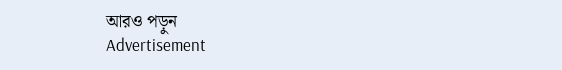আরও পড়ুন
Advertisement